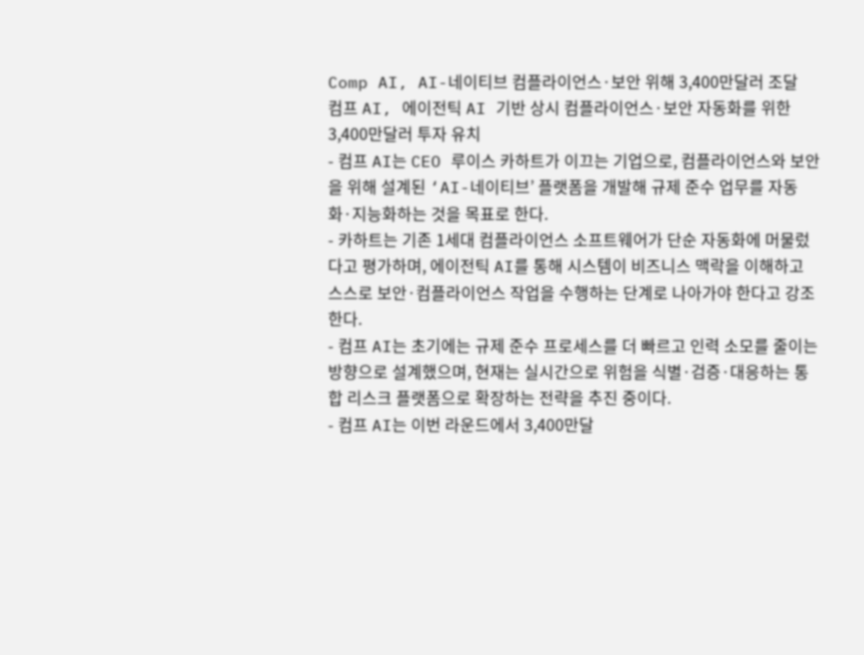Comp AI, AI-네이티브 컴플라이언스·보안 위해 3,400만달러 조달
컴프 AI, 에이전틱 AI 기반 상시 컴플라이언스·보안 자동화를 위한 3,400만달러 투자 유치
- 컴프 AI는 CEO 루이스 카하트가 이끄는 기업으로, 컴플라이언스와 보안을 위해 설계된 ‘AI-네이티브’ 플랫폼을 개발해 규제 준수 업무를 자동화·지능화하는 것을 목표로 한다.
- 카하트는 기존 1세대 컴플라이언스 소프트웨어가 단순 자동화에 머물렀다고 평가하며, 에이전틱 AI를 통해 시스템이 비즈니스 맥락을 이해하고 스스로 보안·컴플라이언스 작업을 수행하는 단계로 나아가야 한다고 강조한다.
- 컴프 AI는 초기에는 규제 준수 프로세스를 더 빠르고 인력 소모를 줄이는 방향으로 설계했으며, 현재는 실시간으로 위험을 식별·검증·대응하는 통합 리스크 플랫폼으로 확장하는 전략을 추진 중이다.
- 컴프 AI는 이번 라운드에서 3,400만달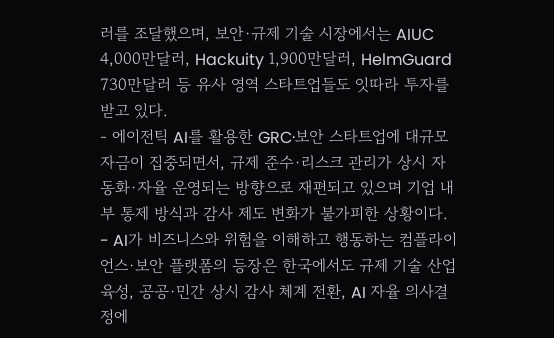러를 조달했으며, 보안·규제 기술 시장에서는 AIUC 4,000만달러, Hackuity 1,900만달러, HelmGuard 730만달러 등 유사 영역 스타트업들도 잇따라 투자를 받고 있다.
- 에이전틱 AI를 활용한 GRC·보안 스타트업에 대규모 자금이 집중되면서, 규제 준수·리스크 관리가 상시 자동화·자율 운영되는 방향으로 재편되고 있으며 기업 내부 통제 방식과 감사 제도 변화가 불가피한 상황이다.
- AI가 비즈니스와 위험을 이해하고 행동하는 컴플라이언스·보안 플랫폼의 등장은 한국에서도 규제 기술 산업 육성, 공공·민간 상시 감사 체계 전환, AI 자율 의사결정에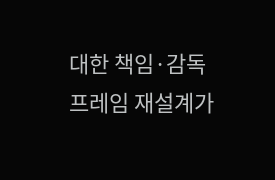대한 책임·감독 프레임 재설계가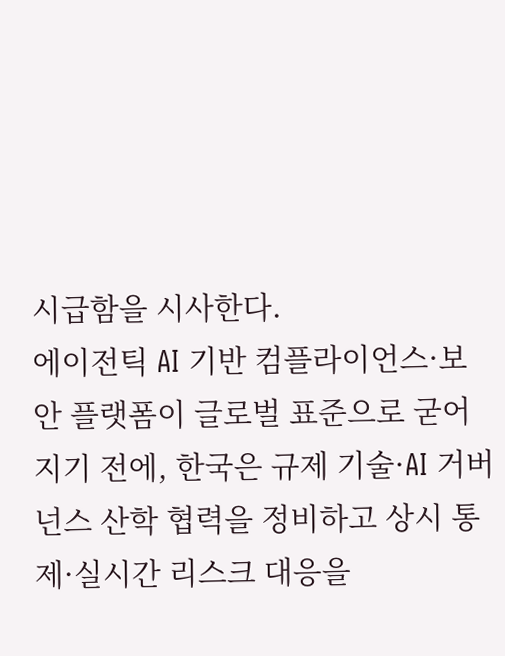시급함을 시사한다.
에이전틱 AI 기반 컴플라이언스·보안 플랫폼이 글로벌 표준으로 굳어지기 전에, 한국은 규제 기술·AI 거버넌스 산학 협력을 정비하고 상시 통제·실시간 리스크 대응을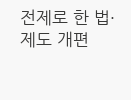전제로 한 법·제도 개편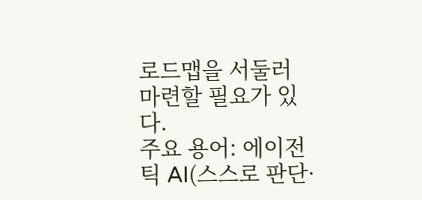로드맵을 서둘러 마련할 필요가 있다.
주요 용어: 에이전틱 AI(스스로 판단·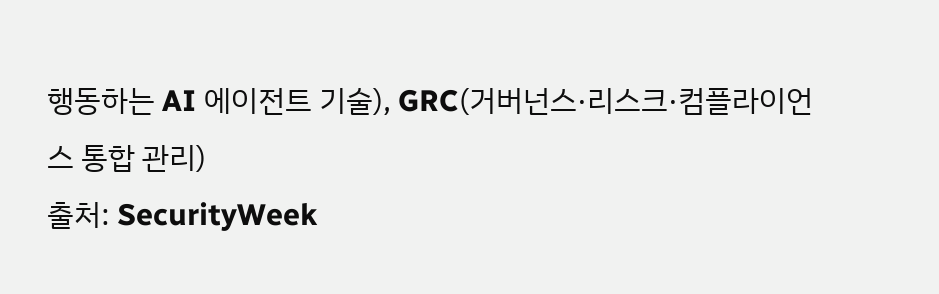행동하는 AI 에이전트 기술), GRC(거버넌스·리스크·컴플라이언스 통합 관리)
출처: SecurityWeek